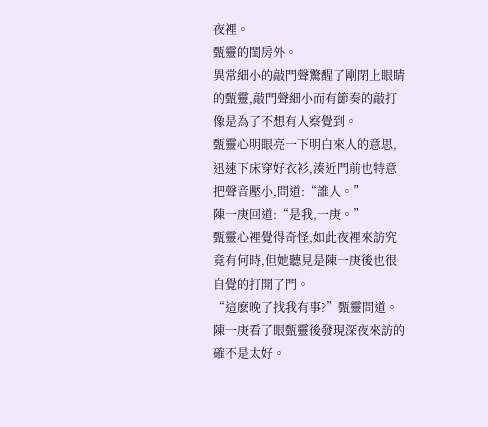夜裡。
甄靈的閨房外。
異常細小的敲門聲驚醒了剛閉上眼睛的甄靈,敲門聲細小而有節奏的敲打像是為了不想有人察覺到。
甄靈心明眼亮一下明白來人的意思,迅速下床穿好衣衫,湊近門前也特意把聲音壓小,問道:“誰人。”
陳一庚回道:“是我,一庚。”
甄靈心裡覺得奇怪,如此夜裡來訪究竟有何時,但她聽見是陳一庚後也很自覺的打開了門。
“這麽晚了找我有事?”甄靈問道。
陳一庚看了眼甄靈後發現深夜來訪的確不是太好。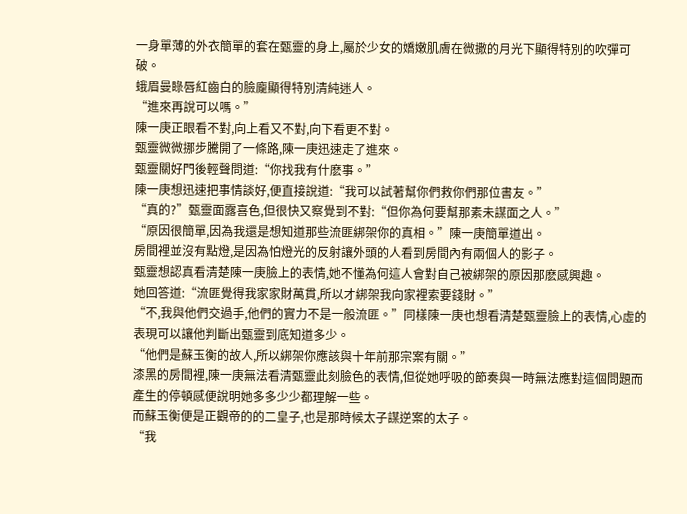一身單薄的外衣簡單的套在甄靈的身上,屬於少女的嬌嫩肌膚在微撒的月光下顯得特別的吹彈可破。
蛾眉曼睩唇紅齒白的臉龐顯得特別清純迷人。
“進來再說可以嗎。”
陳一庚正眼看不對,向上看又不對,向下看更不對。
甄靈微微挪步騰開了一條路,陳一庚迅速走了進來。
甄靈關好門後輕聲問道:“你找我有什麽事。”
陳一庚想迅速把事情談好,便直接說道:“我可以試著幫你們救你們那位書友。”
“真的?”甄靈面露喜色,但很快又察覺到不對:“但你為何要幫那素未謀面之人。”
“原因很簡單,因為我還是想知道那些流匪綁架你的真相。”陳一庚簡單道出。
房間裡並沒有點燈,是因為怕燈光的反射讓外頭的人看到房間內有兩個人的影子。
甄靈想認真看清楚陳一庚臉上的表情,她不懂為何這人會對自己被綁架的原因那麽感興趣。
她回答道:“流匪覺得我家家財萬貫,所以才綁架我向家裡索要錢財。”
“不,我與他們交過手,他們的實力不是一般流匪。”同樣陳一庚也想看清楚甄靈臉上的表情,心虛的表現可以讓他判斷出甄靈到底知道多少。
“他們是蘇玉衡的故人,所以綁架你應該與十年前那宗案有關。”
漆黑的房間裡,陳一庚無法看清甄靈此刻臉色的表情,但從她呼吸的節奏與一時無法應對這個問題而產生的停頓感便說明她多多少少都理解一些。
而蘇玉衡便是正觀帝的的二皇子,也是那時候太子謀逆案的太子。
“我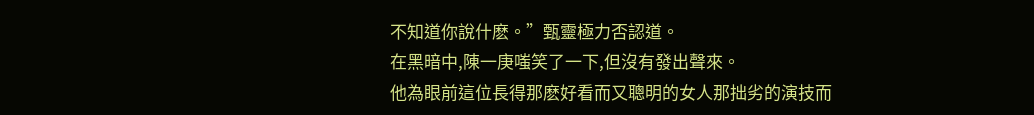不知道你說什麽。”甄靈極力否認道。
在黑暗中,陳一庚嗤笑了一下,但沒有發出聲來。
他為眼前這位長得那麽好看而又聰明的女人那拙劣的演技而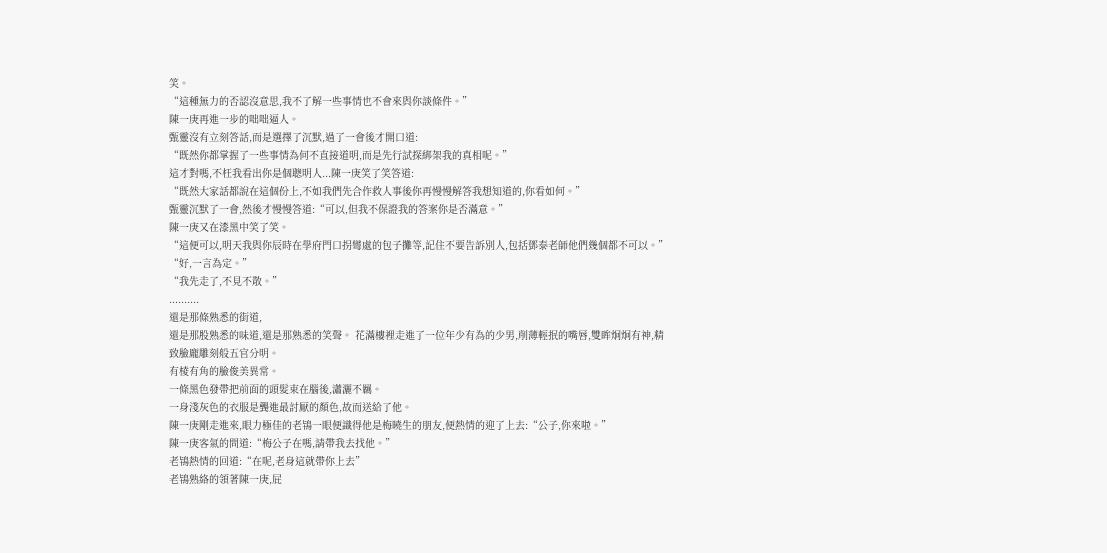笑。
“這種無力的否認沒意思,我不了解一些事情也不會來與你談條件。”
陳一庚再進一步的咄咄逼人。
甄靈沒有立刻答話,而是選擇了沉默,過了一會後才開口道:
“既然你都掌握了一些事情為何不直接道明,而是先行試探綁架我的真相呢。”
這才對嗎,不枉我看出你是個聰明人...陳一庚笑了笑答道:
“既然大家話都說在這個份上,不如我們先合作救人事後你再慢慢解答我想知道的,你看如何。”
甄靈沉默了一會,然後才慢慢答道:“可以,但我不保證我的答案你是否滿意。”
陳一庚又在漆黑中笑了笑。
“這便可以,明天我與你辰時在學府門口拐彎處的包子攤等,記住不要告訴別人,包括鄧泰老師他們幾個都不可以。”
“好,一言為定。”
“我先走了,不見不散。”
..........
還是那條熟悉的街道,
還是那股熟悉的味道,還是那熟悉的笑聲。 花滿樓裡走進了一位年少有為的少男,削薄輕抿的嘴唇,雙眸炯炯有神,精致臉龐雕刻般五官分明。
有棱有角的臉俊美異常。
一條黑色發帶把前面的頭髮束在腦後,瀟灑不羈。
一身淺灰色的衣服是龔進最討厭的顏色,故而送給了他。
陳一庚剛走進來,眼力極佳的老鴇一眼便識得他是梅曉生的朋友,便熱情的迎了上去:“公子,你來啦。”
陳一庚客氣的問道:“梅公子在嗎,請帶我去找他。”
老鴇熱情的回道:“在呢,老身這就帶你上去”
老鴇熟絡的領著陳一庚,屁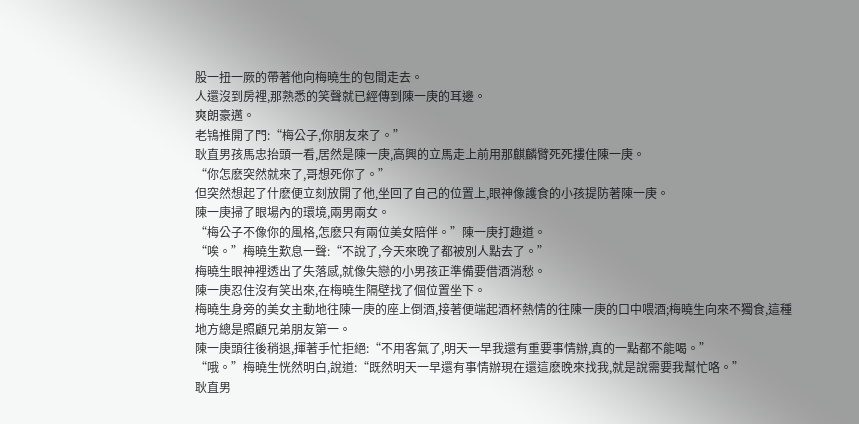股一扭一厥的帶著他向梅曉生的包間走去。
人還沒到房裡,那熟悉的笑聲就已經傳到陳一庚的耳邊。
爽朗豪邁。
老鴇推開了門:“梅公子,你朋友來了。”
耿直男孩馬忠抬頭一看,居然是陳一庚,高興的立馬走上前用那麒麟臂死死摟住陳一庚。
“你怎麽突然就來了,哥想死你了。”
但突然想起了什麽便立刻放開了他,坐回了自己的位置上,眼神像護食的小孩提防著陳一庚。
陳一庚掃了眼場內的環境,兩男兩女。
“梅公子不像你的風格,怎麽只有兩位美女陪伴。”陳一庚打趣道。
“唉。”梅曉生歎息一聲:“不說了,今天來晚了都被別人點去了。”
梅曉生眼神裡透出了失落感,就像失戀的小男孩正準備要借酒消愁。
陳一庚忍住沒有笑出來,在梅曉生隔壁找了個位置坐下。
梅曉生身旁的美女主動地往陳一庚的座上倒酒,接著便端起酒杯熱情的往陳一庚的口中喂酒;梅曉生向來不獨食,這種地方總是照顧兄弟朋友第一。
陳一庚頭往後稍退,揮著手忙拒絕:“不用客氣了,明天一早我還有重要事情辦,真的一點都不能喝。”
“哦。”梅曉生恍然明白,說道:“既然明天一早還有事情辦現在還這麽晚來找我,就是說需要我幫忙咯。”
耿直男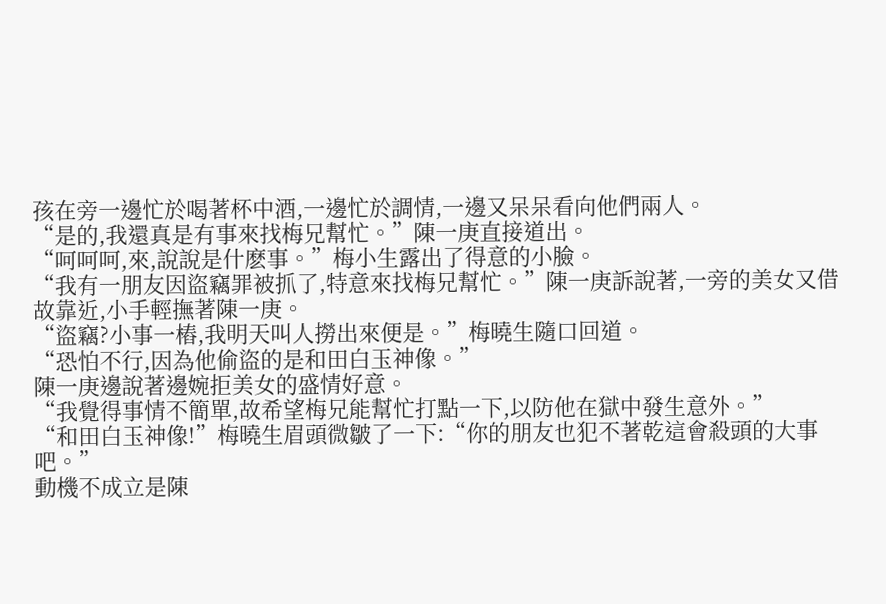孩在旁一邊忙於喝著杯中酒,一邊忙於調情,一邊又呆呆看向他們兩人。
“是的,我還真是有事來找梅兄幫忙。”陳一庚直接道出。
“呵呵呵,來,說說是什麽事。”梅小生露出了得意的小臉。
“我有一朋友因盜竊罪被抓了,特意來找梅兄幫忙。”陳一庚訴說著,一旁的美女又借故靠近,小手輕撫著陳一庚。
“盜竊?小事一樁,我明天叫人撈出來便是。”梅曉生隨口回道。
“恐怕不行,因為他偷盜的是和田白玉神像。”
陳一庚邊說著邊婉拒美女的盛情好意。
“我覺得事情不簡單,故希望梅兄能幫忙打點一下,以防他在獄中發生意外。”
“和田白玉神像!”梅曉生眉頭微皺了一下:“你的朋友也犯不著乾這會殺頭的大事吧。”
動機不成立是陳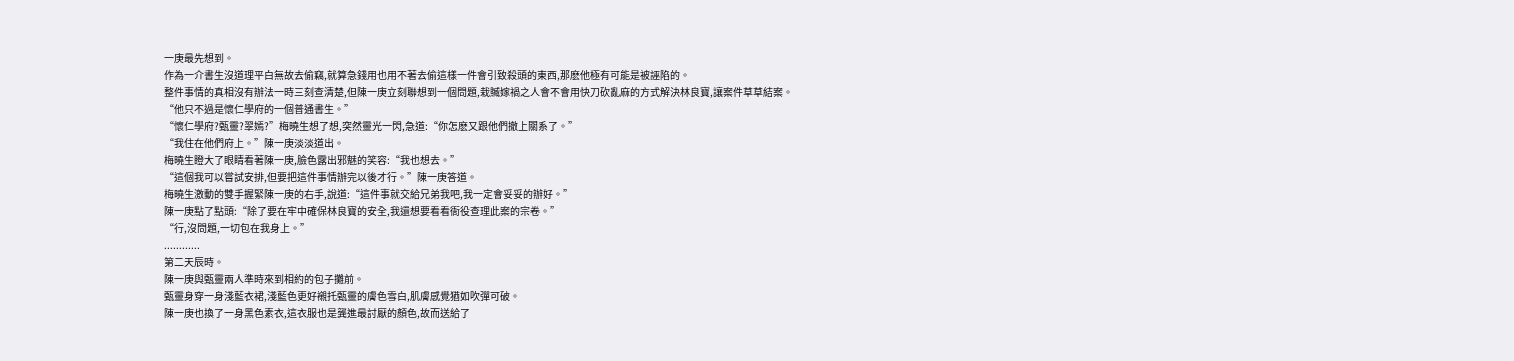一庚最先想到。
作為一介書生沒道理平白無故去偷竊,就算急錢用也用不著去偷這樣一件會引致殺頭的東西,那麽他極有可能是被誣陷的。
整件事情的真相沒有辦法一時三刻查清楚,但陳一庚立刻聯想到一個問題,栽贓嫁禍之人會不會用快刀砍亂麻的方式解決林良寶,讓案件草草結案。
“他只不過是懷仁學府的一個普通書生。”
“懷仁學府?甄靈?翠嫣?”梅曉生想了想,突然靈光一閃,急道:“你怎麽又跟他們撤上關系了。”
“我住在他們府上。”陳一庚淡淡道出。
梅曉生瞪大了眼睛看著陳一庚,臉色露出邪魅的笑容:“我也想去。”
“這個我可以嘗試安排,但要把這件事情辦完以後才行。”陳一庚答道。
梅曉生激動的雙手握緊陳一庚的右手,說道:“這件事就交給兄弟我吧,我一定會妥妥的辦好。”
陳一庚點了點頭:“除了要在牢中確保林良寶的安全,我還想要看看衙役查理此案的宗卷。”
“行,沒問題,一切包在我身上。”
............
第二天辰時。
陳一庚與甄靈兩人準時來到相約的包子攤前。
甄靈身穿一身淺藍衣裙,淺藍色更好襯托甄靈的膚色雪白,肌膚感覺猶如吹彈可破。
陳一庚也換了一身黑色素衣,這衣服也是龔進最討厭的顏色,故而送給了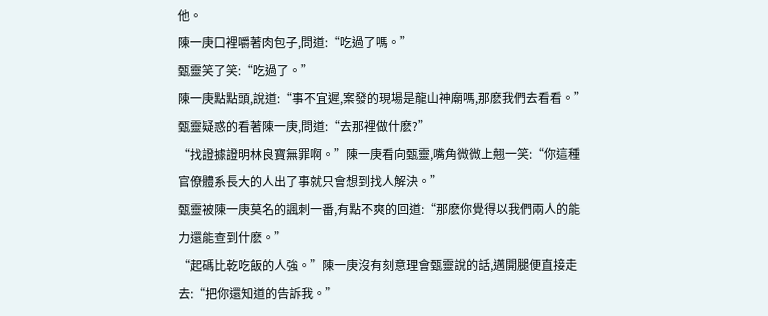他。
陳一庚口裡嚼著肉包子,問道:“吃過了嗎。”
甄靈笑了笑:“吃過了。”
陳一庚點點頭,說道:“事不宜遲,案發的現場是龍山神廟嗎,那麽我們去看看。”
甄靈疑惑的看著陳一庚,問道:“去那裡做什麽?”
“找證據證明林良寶無罪啊。”陳一庚看向甄靈,嘴角微微上翹一笑:“你這種官僚體系長大的人出了事就只會想到找人解決。”
甄靈被陳一庚莫名的諷刺一番,有點不爽的回道:“那麽你覺得以我們兩人的能力還能查到什麽。”
“起碼比乾吃飯的人強。”陳一庚沒有刻意理會甄靈說的話,邁開腿便直接走去:“把你還知道的告訴我。”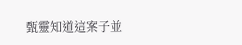甄靈知道這案子並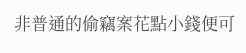非普通的偷竊案花點小錢便可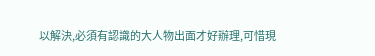以解決,必須有認識的大人物出面才好辦理,可惜現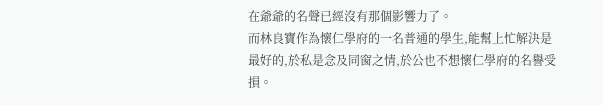在爺爺的名聲已經沒有那個影響力了。
而林良寶作為懷仁學府的一名普通的學生,能幫上忙解決是最好的,於私是念及同窗之情,於公也不想懷仁學府的名譽受損。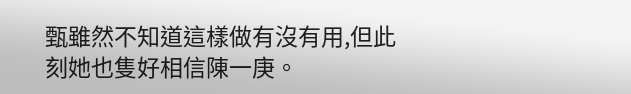甄雖然不知道這樣做有沒有用,但此刻她也隻好相信陳一庚。